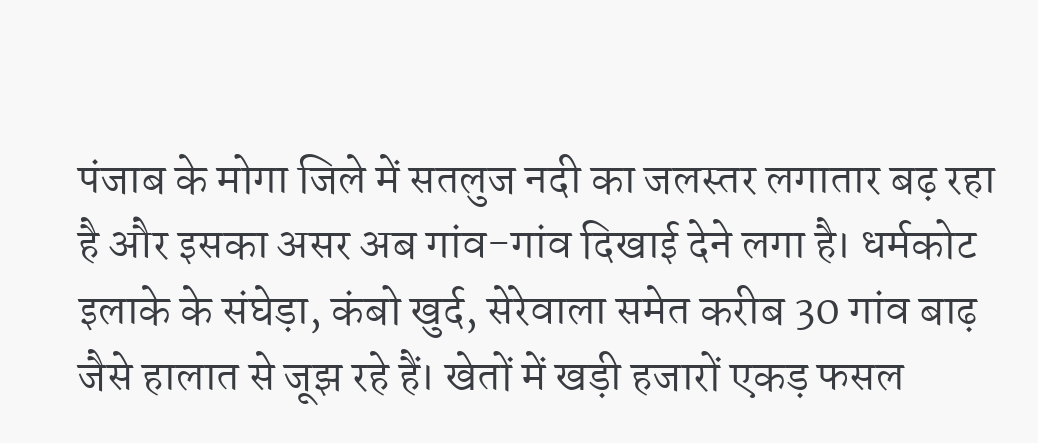पंजाब के मोगा जिले में सतलुज नदी का जलस्तर लगातार बढ़ रहा है और इसका असर अब गांव-गांव दिखाई देने लगा है। धर्मकोट इलाके के संघेड़ा, कंबो खुर्द, सेरेवाला समेत करीब 30 गांव बाढ़ जैसे हालात से जूझ रहे हैं। खेतों में खड़ी हजारों एकड़ फसल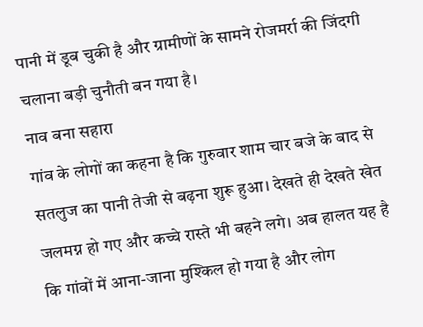पानी में डूब चुकी है और ग्रामीणों के सामने रोजमर्रा की जिंदगी चलाना बड़ी चुनौती बन गया है।
नाव बना सहारा
गांव के लोगों का कहना है कि गुरुवार शाम चार बजे के बाद से सतलुज का पानी तेजी से बढ़ना शुरू हुआ। देखते ही देखते खेत जलमग्न हो गए और कच्चे रास्ते भी बहने लगे। अब हालत यह है कि गांवों में आना-जाना मुश्किल हो गया है और लोग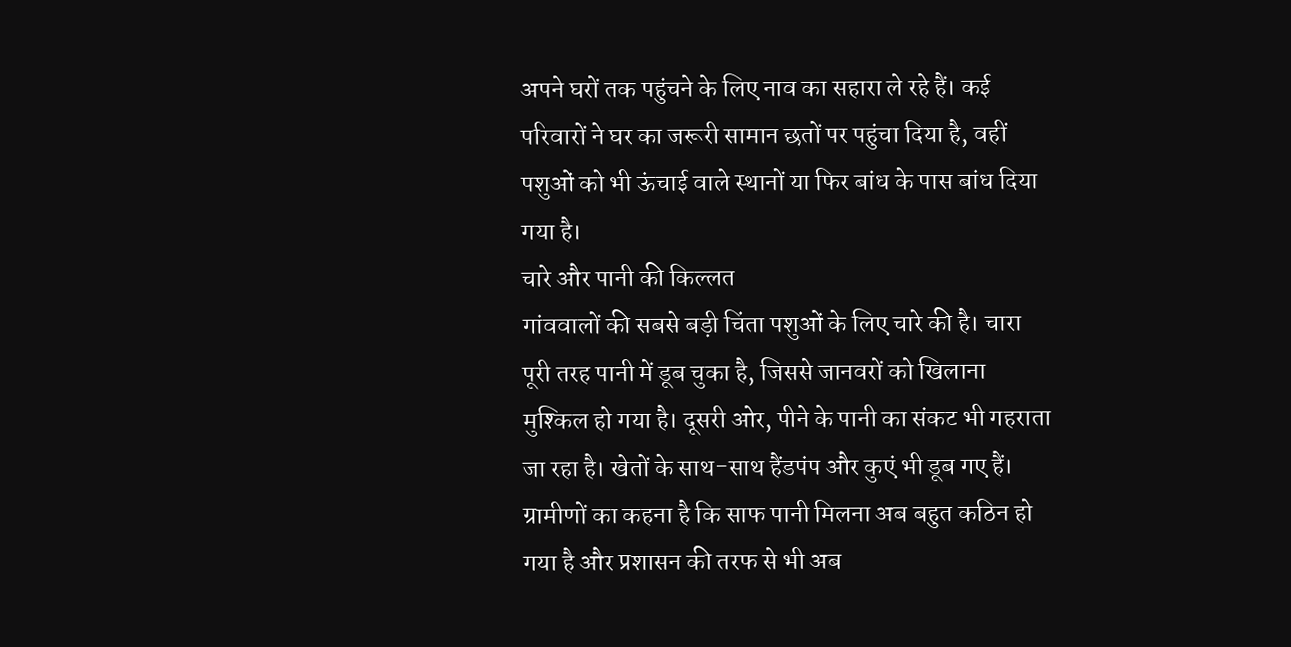अपने घरों तक पहुंचने के लिए नाव का सहारा ले रहे हैं। कई परिवारों ने घर का जरूरी सामान छतों पर पहुंचा दिया है, वहीं पशुओं को भी ऊंचाई वाले स्थानों या फिर बांध के पास बांध दिया गया है।
चारे और पानी की किल्लत
गांववालों की सबसे बड़ी चिंता पशुओं के लिए चारे की है। चारा पूरी तरह पानी में डूब चुका है, जिससे जानवरों को खिलाना मुश्किल हो गया है। दूसरी ओर, पीने के पानी का संकट भी गहराता जा रहा है। खेतों के साथ-साथ हैंडपंप और कुएं भी डूब गए हैं। ग्रामीणों का कहना है कि साफ पानी मिलना अब बहुत कठिन हो गया है और प्रशासन की तरफ से भी अब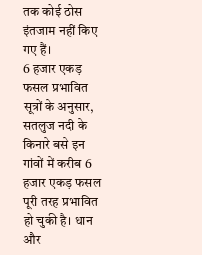तक कोई ठोस इंतजाम नहीं किए गए हैं।
6 हजार एकड़ फसल प्रभावित
सूत्रों के अनुसार, सतलुज नदी के किनारे बसे इन गांवों में करीब 6 हजार एकड़ फसल पूरी तरह प्रभावित हो चुकी है। धान और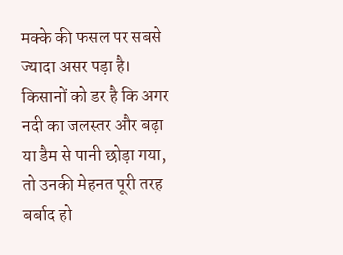मक्के की फसल पर सबसे ज्यादा असर पड़ा है। किसानों को डर है कि अगर नदी का जलस्तर और बढ़ा या डैम से पानी छोड़ा गया, तो उनकी मेहनत पूरी तरह बर्बाद हो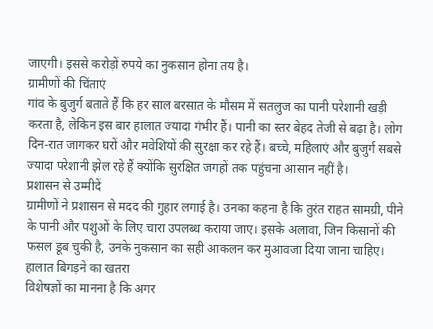जाएगी। इससे करोड़ों रुपये का नुकसान होना तय है।
ग्रामीणों की चिंताएं
गांव के बुजुर्ग बताते हैं कि हर साल बरसात के मौसम में सतलुज का पानी परेशानी खड़ी करता है, लेकिन इस बार हालात ज्यादा गंभीर हैं। पानी का स्तर बेहद तेजी से बढ़ा है। लोग दिन-रात जागकर घरों और मवेशियों की सुरक्षा कर रहे हैं। बच्चे, महिलाएं और बुजुर्ग सबसे ज्यादा परेशानी झेल रहे हैं क्योंकि सुरक्षित जगहों तक पहुंचना आसान नहीं है।
प्रशासन से उम्मीदें
ग्रामीणों ने प्रशासन से मदद की गुहार लगाई है। उनका कहना है कि तुरंत राहत सामग्री, पीने के पानी और पशुओं के लिए चारा उपलब्ध कराया जाए। इसके अलावा, जिन किसानों की फसल डूब चुकी है, उनके नुकसान का सही आकलन कर मुआवजा दिया जाना चाहिए।
हालात बिगड़ने का खतरा
विशेषज्ञों का मानना है कि अगर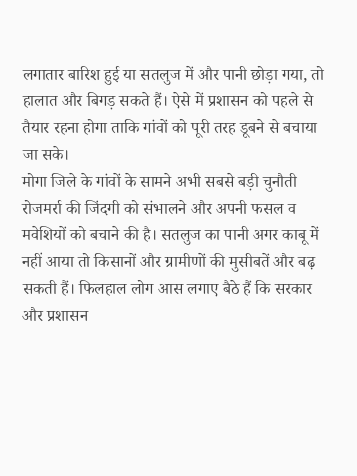लगातार बारिश हुई या सतलुज में और पानी छोड़ा गया, तो हालात और बिगड़ सकते हैं। ऐसे में प्रशासन को पहले से तैयार रहना होगा ताकि गांवों को पूरी तरह डूबने से बचाया जा सके।
मोगा जिले के गांवों के सामने अभी सबसे बड़ी चुनौती रोजमर्रा की जिंदगी को संभालने और अपनी फसल व मवेशियों को बचाने की है। सतलुज का पानी अगर काबू में नहीं आया तो किसानों और ग्रामीणों की मुसीबतें और बढ़ सकती हैं। फिलहाल लोग आस लगाए बैठे हैं कि सरकार और प्रशासन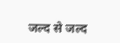जल्द से जल्द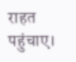राहत पहुंचाए।